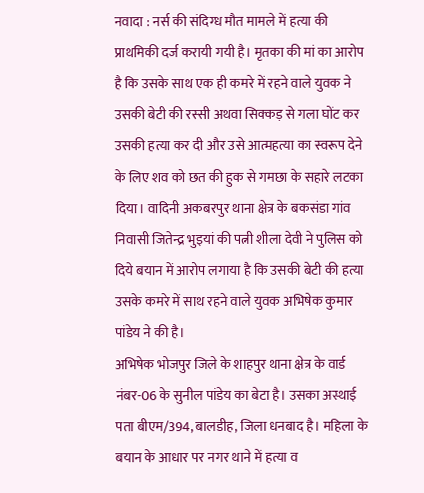नवादा : नर्स की संदिग्ध मौत मामले में हत्या की प्राथमिकी दर्ज करायी गयी है। मृतका की मां का आरोप है कि उसके साथ एक ही कमरे में रहने वाले युवक ने उसकी बेटी की रस्सी अथवा सिक्कड़ से गला घोंट कर उसकी हत्या कर दी और उसे आत्महत्या का स्वरूप देने के लिए शव को छत की हुक से गमछा के सहारे लटका दिया। वादिनी अकबरपुर थाना क्षेत्र के बकसंडा गांव निवासी जितेन्द्र भुइयां की पत्नी शीला देवी ने पुलिस को दिये बयान में आरोप लगाया है कि उसकी बेटी की हत्या उसके कमरे में साथ रहने वाले युवक अभिषेक कुमार पांडेय ने की है।
अभिषेक भोजपुर जिले के शाहपुर थाना क्षेत्र के वार्ड नंबर-06 के सुनील पांडेय का बेटा है। उसका अस्थाई पता बीएम/394, बालडीह, जिला धनबाद है। महिला के बयान के आधार पर नगर थाने में हत्या व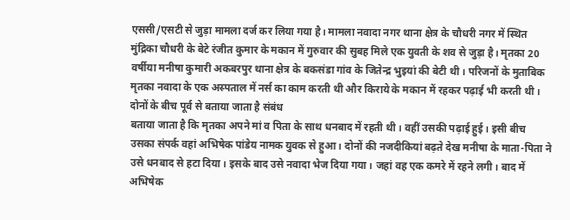एससी/एसटी से जुड़ा मामला दर्ज कर लिया गया है। मामला नवादा नगर थाना क्षेत्र के चौधरी नगर में स्थित मुंद्रिका चौधरी के बेटे रंजीत कुमार के मकान में गुरुवार की सुबह मिले एक युवती के शव से जुड़ा है। मृतका 20 वर्षीया मनीषा कुमारी अकबरपुर थाना क्षेत्र के बकसंडा गांव के जितेन्द्र भुइयां की बेटी थी। परिजनों के मुताबिक मृतका नवादा के एक अस्पताल में नर्स का काम करती थी और किराये के मकान में रहकर पढ़ाई भी करती थी।
दोनों के बीच पूर्व से बताया जाता है संबंध
बताया जाता है कि मृतका अपने मां व पिता के साथ धनबाद में रहती थी। वहीं उसकी पढ़ाई हुई। इसी बीच उसका संपर्क वहां अभिषेक पांडेय नामक युवक से हुआ। दोनों की नजदीकियां बढ़ते देख मनीषा के माता-पिता ने उसे धनबाद से हटा दिया। इसके बाद उसे नवादा भेज दिया गया। जहां वह एक कमरे में रहने लगी। बाद में अभिषेक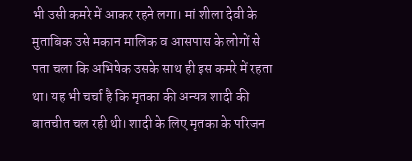भी उसी कमरे में आकर रहने लगा। मां शीला देवी के मुताबिक उसे मकान मालिक व आसपास के लोगों से पता चला कि अभिषेक उसके साथ ही इस कमरे में रहता था। यह भी चर्चा है कि मृतका की अन्यत्र शादी की बातचीत चल रही थी। शादी के लिए मृतका के परिजन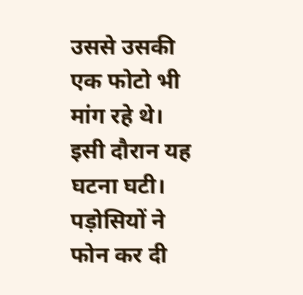उससे उसकी एक फोटो भी मांग रहे थे। इसी दौरान यह घटना घटी।
पड़ोसियों ने फोन कर दी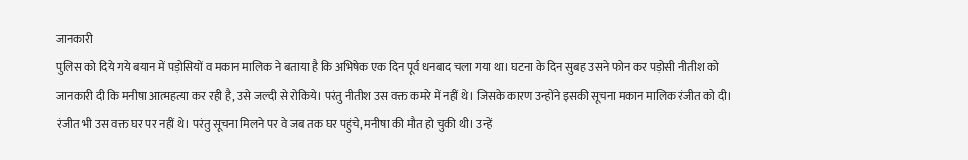जानकारी
पुलिस को दिये गये बयान में पड़ोसियों व मकान मालिक ने बताया है कि अभिषेक एक दिन पूर्व धनबाद चला गया था। घटना के दिन सुबह उसने फोन कर पड़ोसी नीतीश को जानकारी दी कि मनीषा आत्महत्या कर रही है, उसे जल्दी से रोकिये। परंतु नीतीश उस वक्त कमरे में नहीं थे। जिसके कारण उन्होंने इसकी सूचना मकान मालिक रंजीत को दी। रंजीत भी उस वक्त घर पर नहीं थे। परंतु सूचना मिलने पर वे जब तक घर पहुंचे, मनीषा की मौत हो चुकी थी। उन्हें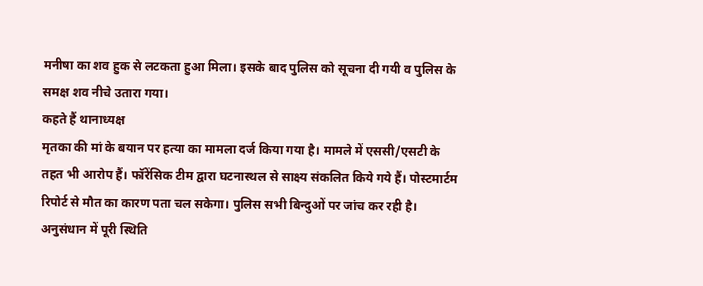मनीषा का शव हुक से लटकता हुआ मिला। इसके बाद पुलिस को सूचना दी गयी व पुलिस के समक्ष शव नीचे उतारा गया।
कहते हैं थानाध्यक्ष
मृतका की मां के बयान पर हत्या का मामला दर्ज किया गया है। मामले में एससी/एसटी के तहत भी आरोप हैं। फॉरेंसिक टीम द्वारा घटनास्थल से साक्ष्य संकलित किये गये हैं। पोस्टमार्टम रिपोर्ट से मौत का कारण पता चल सकेगा। पुलिस सभी बिन्दुओं पर जांच कर रही है। अनुसंधान में पूरी स्थिति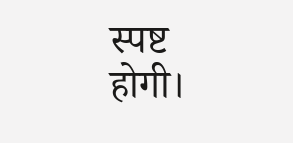स्पष्ट होगी।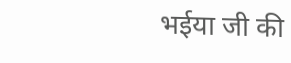भईया जी की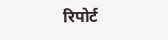रिपोर्ट